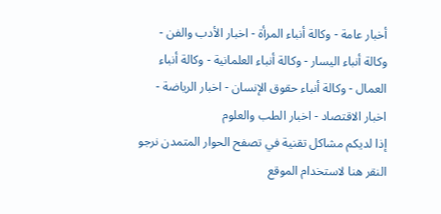أخبار عامة - وكالة أنباء المرأة - اخبار الأدب والفن - وكالة أنباء اليسار - وكالة أنباء العلمانية - وكالة أنباء العمال - وكالة أنباء حقوق الإنسان - اخبار الرياضة - اخبار الاقتصاد - اخبار الطب والعلوم
إذا لديكم مشاكل تقنية في تصفح الحوار المتمدن نرجو النقر هنا لاستخدام الموقع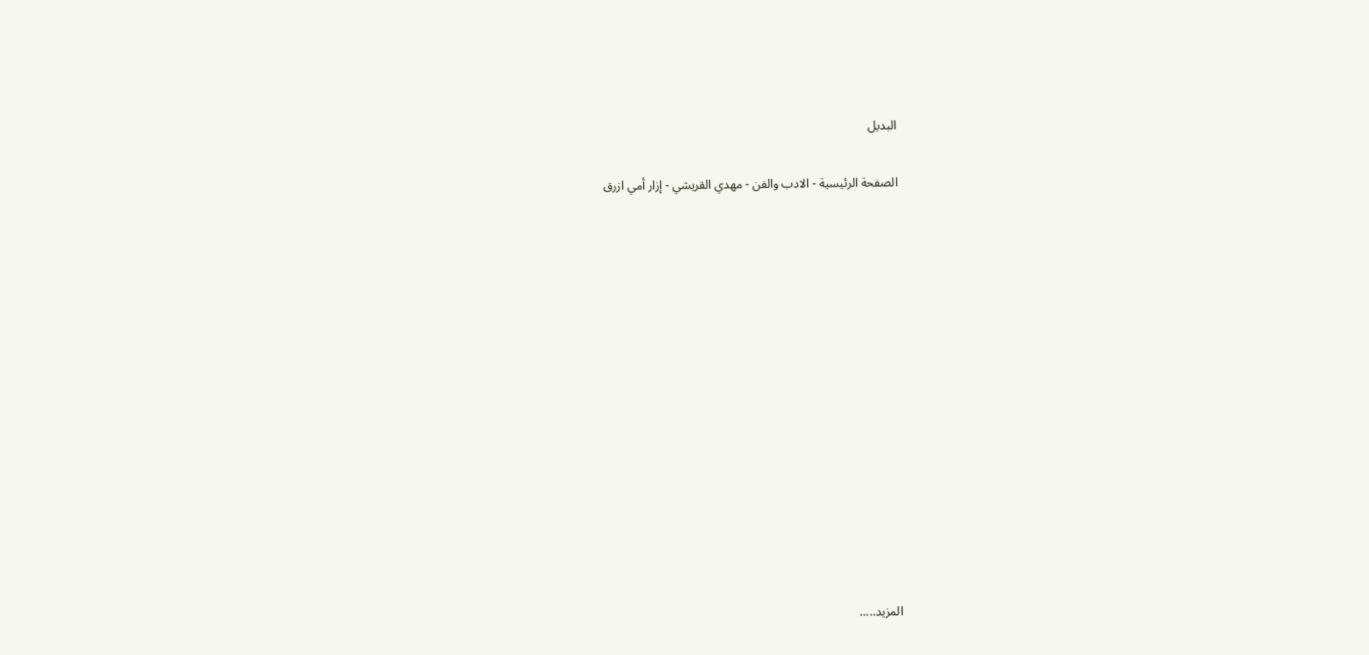البديل

الصفحة الرئيسية - الادب والفن - مهدي القريشي - إزار أمي ازرق














المزيد.....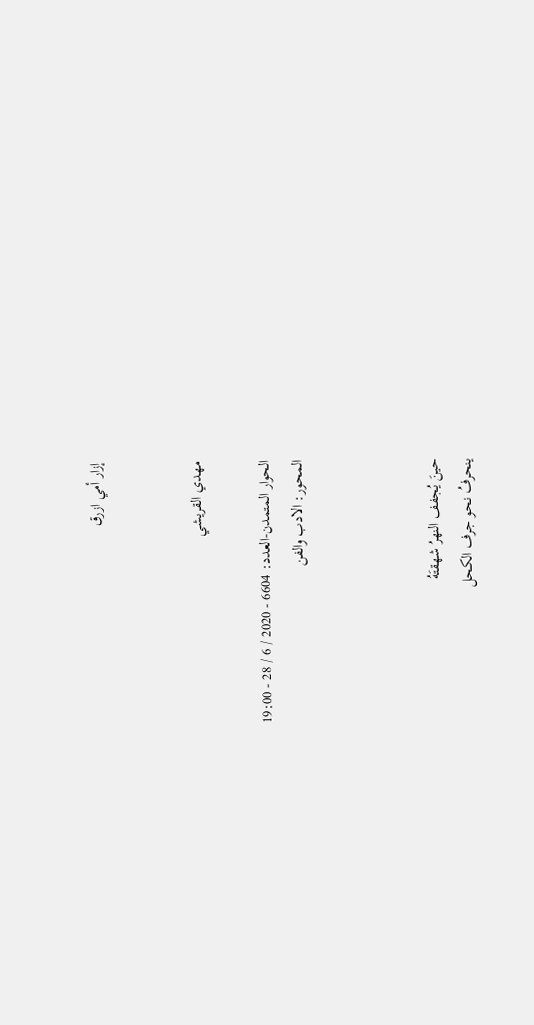إزار أمي ازرق


مهدي القريشي

الحوار المتمدن-العدد: 6604 - 2020 / 6 / 28 - 19:00
المحور: الادب والفن



حينَ يُجفف النهرُ شهقتَهُ
ينحرفُ نحو جرف الكحل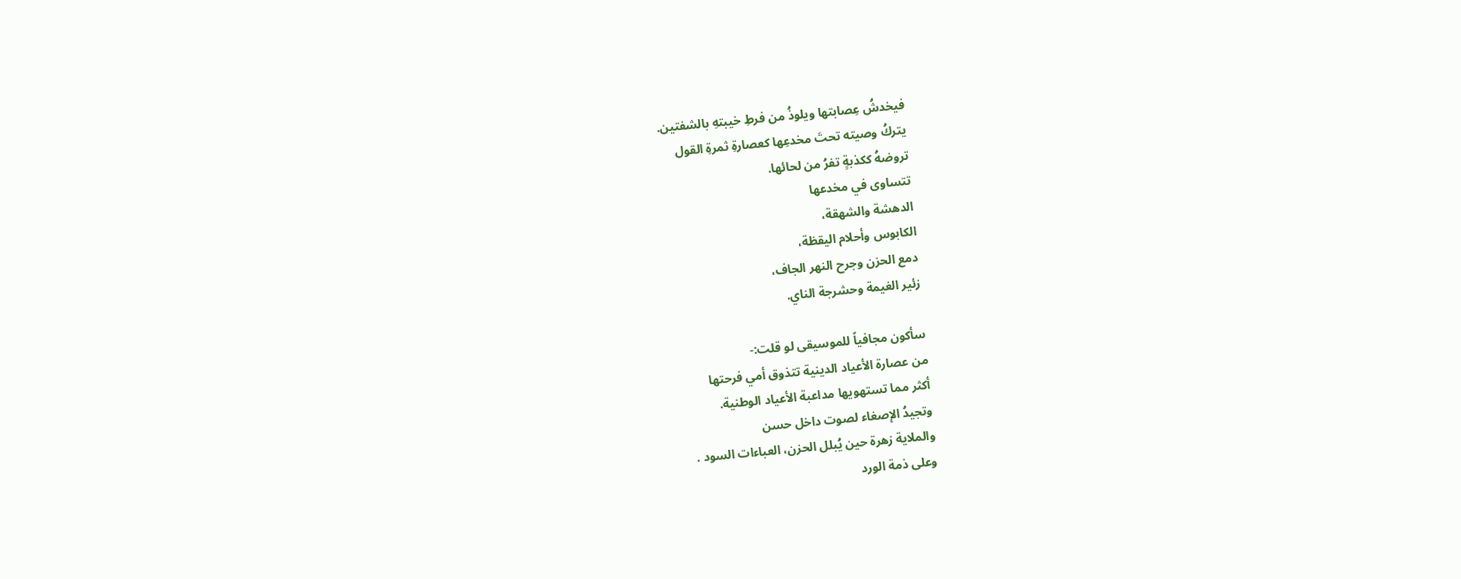فيخدشُ عِصابتها ويلوذُ من فرطِ خيبتهِ بالشفتين.
يتركُ وصيته تحتَ مخدعِها كعصارةِ ثمرةِ القول
تروضهُ ككذبةٍ تفرُ من لحائها.
تتساوى في مخدعها
الدهشة والشهقة،
الكابوس وأحلام اليقظة،
دمع الحزن وجرح النهر الجاف،
زئير الغيمة وحشرجة الناي.

سأكون مجافياً للموسيقى لو قلت:-
من عصارة الأعياد الدينية تتذوق أمي فرحتها
أكثر مما تستهويها مداعبة الأعياد الوطنية.
وتجيدُ الإصغاء لصوت داخل حسن
والملاية زهرة حين يُبلل الحزن، العباءات السود .
وعلى ذمة الورد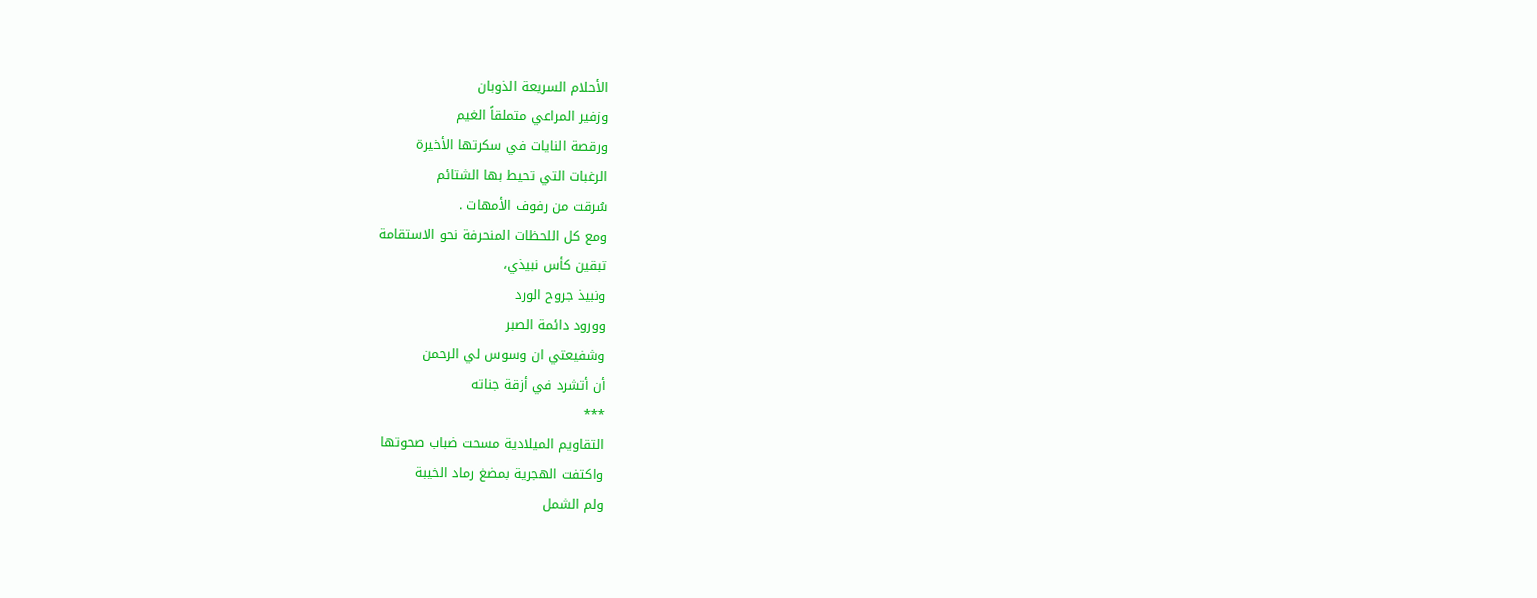الأحلام السريعة الذوبان
وزفير المراعي متملقاً الغيم
ورقصة النايات في سكرتها الأخيرة
الرغبات التي تحيط بها الشتائم
سُرقت من رفوف الأمهات .
ومع كل اللحظات المنحرفة نحو الاستقامة
تبقين كأس نبيذي،
ونبيذ جروح الورد
وورود دائمة الصبر
وشفيعتي ان وسوس لي الرحمن
أن أتشرد في أزقة جناته
***
التقاويم الميلادية مسحت ضباب صحوتها
واكتفت الهجرية بمضغ رماد الخيبة
ولم الشمل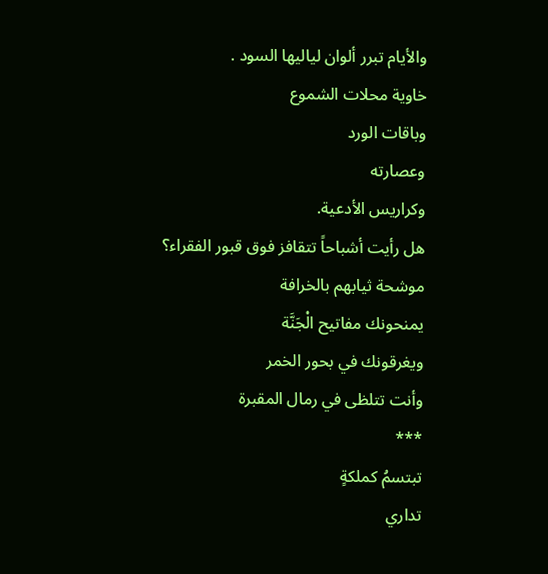والأيام تبرر ألوان لياليها السود .
خاوية محلات الشموع
وباقات الورد
وعصارته
وكراريس الأدعية.
هل رأيت أشباحاً تتقافز فوق قبور الفقراء؟
موشحة ثيابهم بالخرافة
يمنحونك مفاتيح الْجَنَّة
ويغرقونك في بحور الخمر
وأنت تتلظى في رمال المقبرة
***
تبتسمُ كملكةٍ
تداري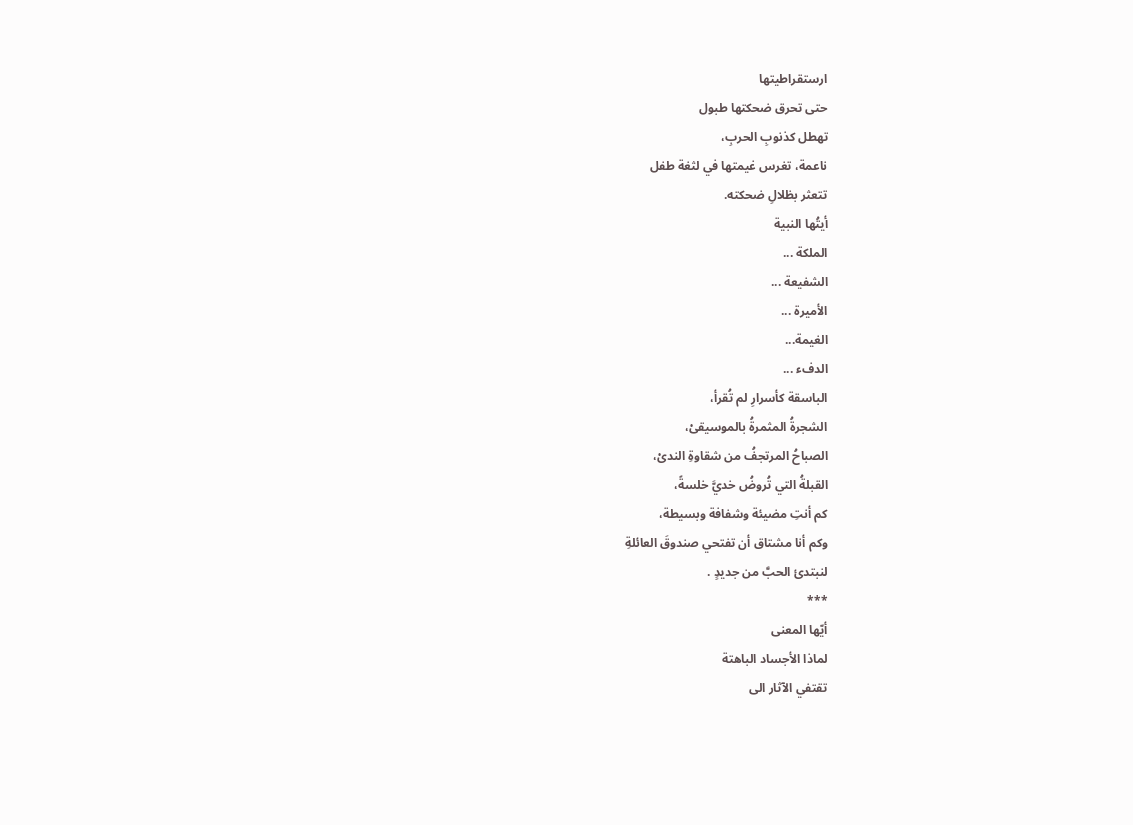ارستقراطيتها
حتى تحرق ضحكتها طبول
تهطل كذنوبِ الحربِ،
ناعمة، تغرس غيمتها في لثغة طفل
تتعثر بظلالِ ضحكته.
أيتُها النبية
الملكة ...
الشفيعة ...
الأميرة ...
الغيمة...
الدفء ...
الباسقة كأسرارِ لم تُقرأ،
الشجرةُ المثمرةُ بالموسيقىْ،
الصباحُ المرتجفُ من شقاوةِ الندىْ،
القبلةُ التي تُروضُ خديَّ خلسةً،
كم أنتِ مضيئة وشفافة وبسيطة،
وكم أنا مشتاق أن تفتحي صندوقَ العائلةِ
لنبتدئ الحبَّ من جديدٍ .
***
أيّها المعنى
لماذا الأجساد الباهتة
تقتفي الآثار الى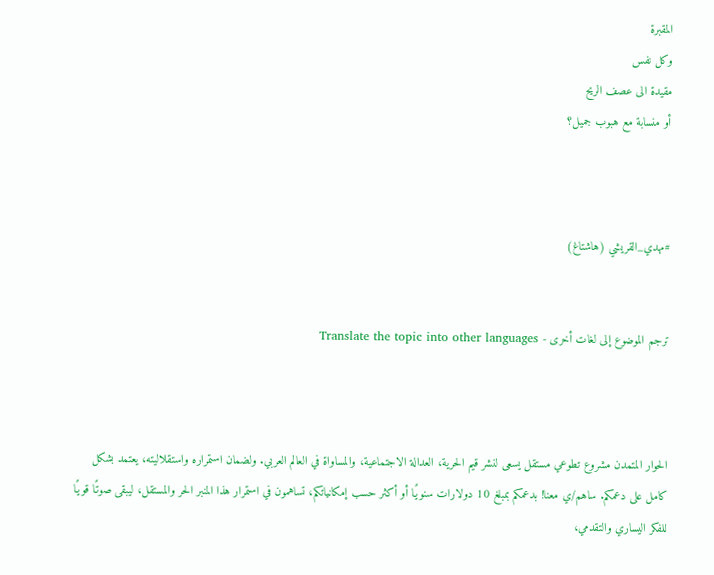المقبرة
وكل نفس
مقيدة الى عصف الريح
أو منسابة مع هبوب جميل؟



#مهدي_القريشي (هاشتاغ)


ترجم الموضوع إلى لغات أخرى - Translate the topic into other languages



الحوار المتمدن مشروع تطوعي مستقل يسعى لنشر قيم الحرية، العدالة الاجتماعية، والمساواة في العالم العربي. ولضمان استمراره واستقلاليته، يعتمد بشكل كامل على دعمكم. ساهم/ي معنا! بدعمكم بمبلغ 10 دولارات سنويًا أو أكثر حسب إمكانياتكم، تساهمون في استمرار هذا المنبر الحر والمستقل، ليبقى صوتًا قويًا للفكر اليساري والتقدمي،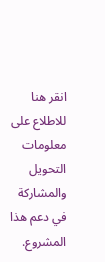انقر هنا للاطلاع على معلومات التحويل والمشاركة في دعم هذا المشروع.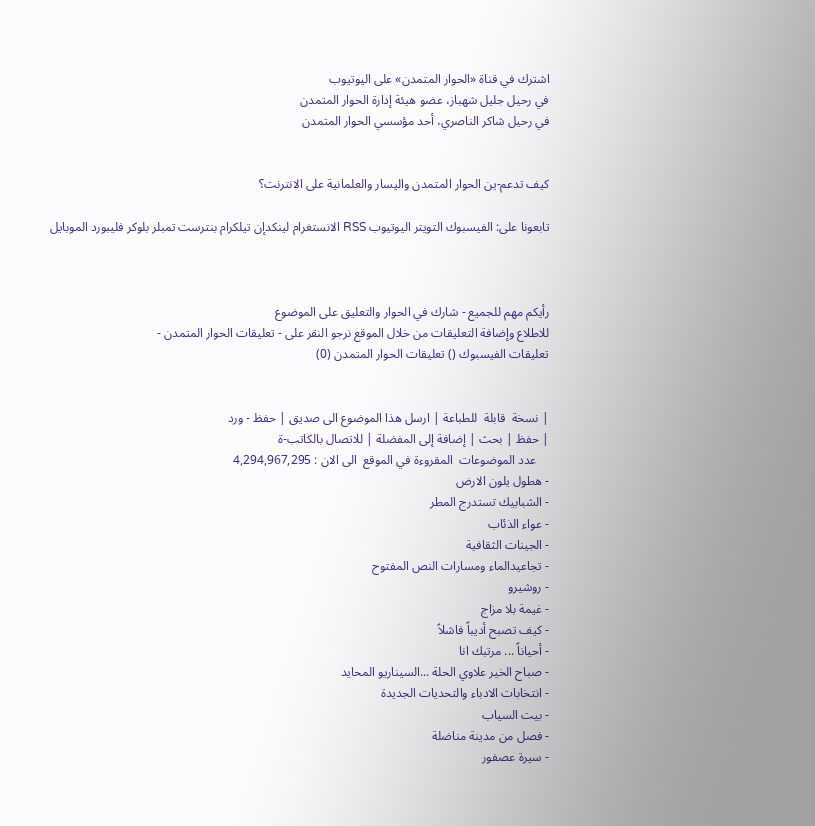اشترك في قناة «الحوار المتمدن» على اليوتيوب
في رحيل جليل شهباز، عضو هيئة إدارة الحوار المتمدن
في رحيل شاكر الناصري، أحد مؤسسي الحوار المتمدن


كيف تدعم-ين الحوار المتمدن واليسار والعلمانية على الانترنت؟

تابعونا على: الفيسبوك التويتر اليوتيوب RSS الانستغرام لينكدإن تيلكرام بنترست تمبلر بلوكر فليبورد الموبايل



رأيكم مهم للجميع - شارك في الحوار والتعليق على الموضوع
للاطلاع وإضافة التعليقات من خلال الموقع نرجو النقر على - تعليقات الحوار المتمدن -
تعليقات الفيسبوك () تعليقات الحوار المتمدن (0)


| نسخة  قابلة  للطباعة | ارسل هذا الموضوع الى صديق | حفظ - ورد
| حفظ | بحث | إضافة إلى المفضلة | للاتصال بالكاتب-ة
    عدد الموضوعات  المقروءة في الموقع  الى الان : 4,294,967,295
- هطول يلون الارض
- الشبابيك تستدرج المطر
- عواء الذئاب
- الجينات الثقافية
- تجاعيدالماء ومسارات النص المفتوح
- روشيرو
- غيمة بلا مزاج
- كيف تصبح أديباً فاشلاً
- أحياناً ... مرتبك انا
- صباح الخير علاوي الحلة ...السيناريو المحايد
- انتخابات الادباء والتحديات الجديدة
- بيت السياب
- فصل من مدينة مناضلة
- سيرة عصفور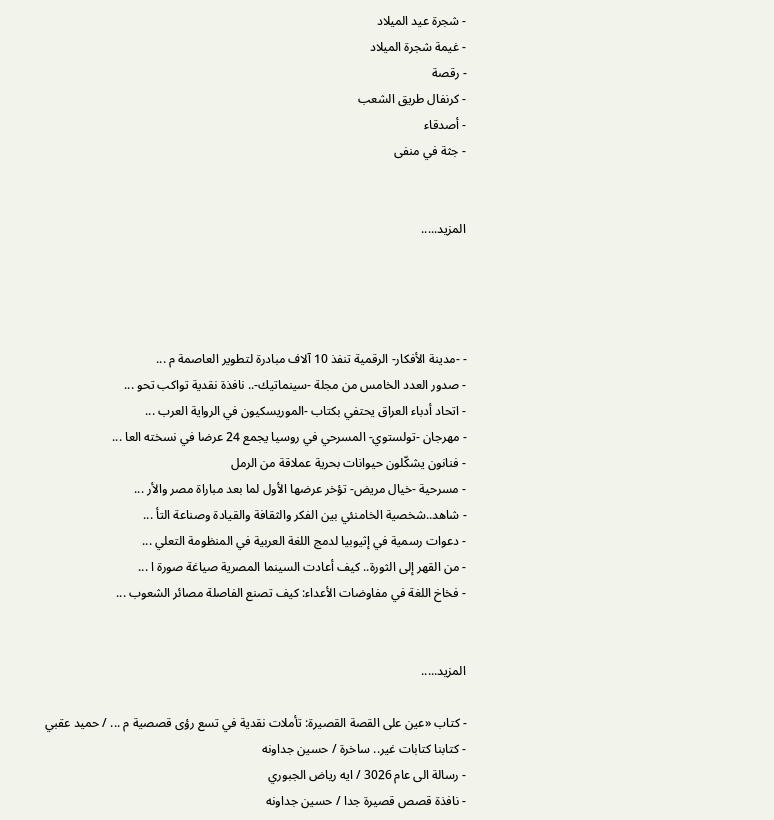- شجرة عيد الميلاد
- غيمة شجرة الميلاد
- رقصة
- كرنفال طريق الشعب
- أصدقاء
- جثة في منفى


المزيد.....




- -مدينة الأفكار- الرقمية تنفذ 10 آلاف مبادرة لتطوير العاصمة م ...
- صدور العدد الخامس من مجلة -سينماتيك-.. نافذة نقدية تواكب تحو ...
- اتحاد أدباء العراق يحتفي بكتاب -الموريسكيون في الرواية العرب ...
- مهرجان -تولستوي- المسرحي في روسيا يجمع 24 عرضا في نسخته العا ...
- فنانون يشكّلون حيوانات بحرية عملاقة من الرمل
- مسرحية -خيال مريض- تؤخر عرضها الأول لما بعد مباراة مصر والأر ...
- شاهد..شخصية الخامنئي بين الفكر والثقافة والقيادة وصناعة التأ ...
- دعوات رسمية في إثيوبيا لدمج اللغة العربية في المنظومة التعلي ...
- من القهر إلى الثورة.. كيف أعادت السينما المصرية صياغة صورة ا ...
- فخاخ اللغة في مفاوضات الأعداء: كيف تصنع الفاصلة مصائر الشعوب ...


المزيد.....

- كتاب «عين على القصة القصيرة: تأملات نقدية في تسع رؤى قصصية م ... / حميد عقبي
- كتابنا كتابات غير.. ساخرة / حسين جداونه
- رسالة الى عام 3026 / ايه رياض الجبوري
- نافذة قصص قصيرة جدا / حسين جداونه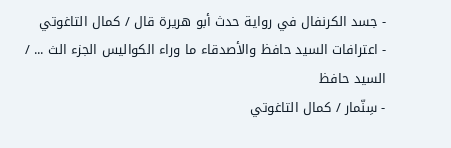- جسد الكرنفال في رواية حدث أبو هريرة قال / كمال التاغوتي
- اعترافات السيد حافظ والأصدقاء ما وراء الكواليس الجزء الث ... / السيد حافظ
- سِنّمار / كمال التاغوتي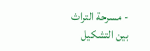- مسرحة التراث بين التشكيل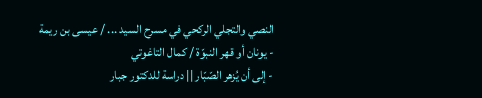النصي والتجلي الركحي في مسرح السيد ... / عيسى بن ريمة
- يونان أو قهر النبوّة / كمال التاغوتي
- إلى أن يُزهر الصّبّار || دراسة للدكتور جبار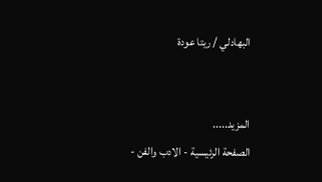البهادلي / ريتا عودة


المزيد.....
الصفحة الرئيسية - الادب والفن -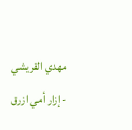مهدي القريشي - إزار أمي ازرق